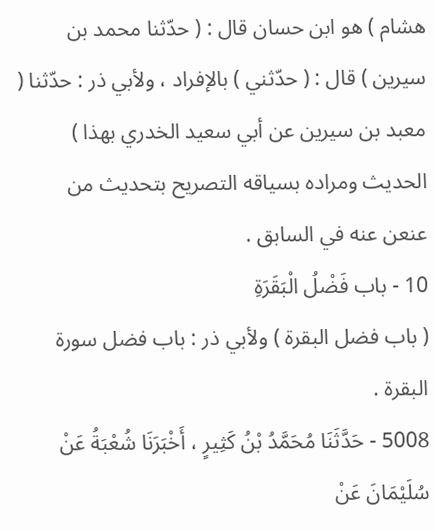هشام ) هو ابن حسان قال : ( حدّثنا محمد بن سيرين ) قال : ( حدّثني ) بالإفراد ، ولأبي ذر : حدّثنا ( معبد بن سيرين عن أبي سعيد الخدري بهذا ) الحديث ومراده بسياقه التصريح بتحديث من عنعن عنه في السابق .
10 - باب فَضْلُ الْبَقَرَةِ
( باب فضل البقرة ) ولأبي ذر : باب فضل سورة البقرة .
5008 - حَدَّثَنَا مُحَمَّدُ بْنُ كَثِيرٍ ، أَخْبَرَنَا شُعْبَةُ عَنْ سُلَيْمَانَ عَنْ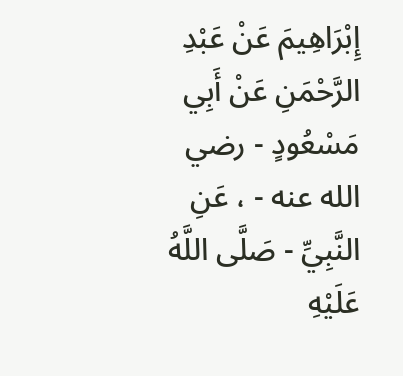إِبْرَاهِيمَ عَنْ عَبْدِ الرَّحْمَنِ عَنْ أَبِي مَسْعُودٍ - رضي الله عنه - ، عَنِ النَّبِيِّ - صَلَّى اللَّهُ عَلَيْهِ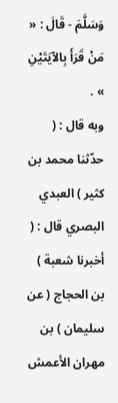وَسَلَّمَ - قَالَ : « مَنْ قَرَأَ بِالآيَتَيْنِ » .
وبه قال : ( حدّثنا محمد بن كثير ) العبدي البصري قال : ( أخبرنا شعبة ) بن الحجاج ( عن سليمان ) بن مهران الأعمش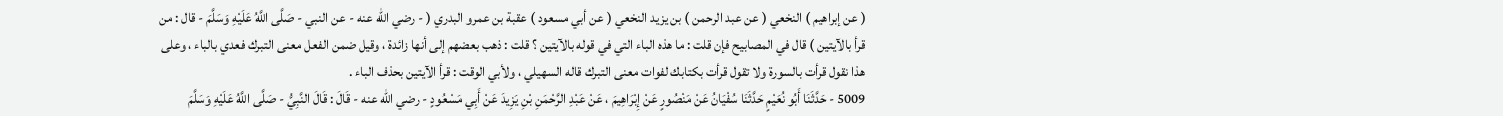( عن إبراهيم ) النخعي ( عن عبد الرحمن ) بن يزيد النخعي ( عن أبي مسعود ) عقبة بن عمرو البدري ( - رضي الله عنه - عن النبي - صَلَّى اللَّهُ عَلَيْهِ وَسَلَّمَ - قال : من قرأ بالآيتين ) قال في المصابيح فإن قلت : ما هذه الباء التي في قوله بالآيتين ؟ قلت : ذهب بعضهم إلى أنها زائدة ، وقيل ضمن الفعل معنى التبرك فعدي بالباء ، وعلى هذا نقول قرأت بالسورة ولا تقول قرأت بكتابك لفوات معنى التبرك قاله السهيلي ، ولأبي الوقت : قرأ الآيتين بحذف الباء .
5009 - حَدَّثَنَا أَبُو نُعَيْمٍ حَدَّثَنَا سُفْيَانُ عَنْ مَنْصُورٍ عَنْ إِبْرَاهِيمَ ، عَنْ عَبْدِ الرَّحْمَنِ بْنِ يَزِيدَ عَنْ أَبِي مَسْعُودٍ - رضي الله عنه - قَالَ : قَالَ النَّبِيُّ - صَلَّى اللَّهُ عَلَيْهِ وَسَلَّمَ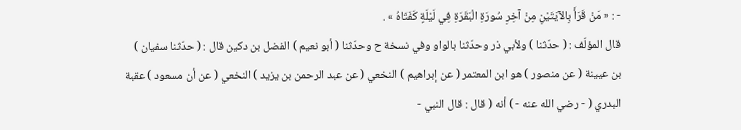- : « مَنْ قَرَأَ بِالآيَتَيْنِ مِنْ آخِرِ سُورَةِ الْبَقَرَةِ فِي لَيْلَةٍ كَفَتَاهُ » .
قال المؤلّف : ( حدّثنا ) ولأبي ذر وحدّثنا بالواو وفي نسخة ح وحدّثنا ( أبو نعيم ) الفضل بن دكين قال : ( حدّثنا سفيان ) بن عيينة ( عن منصور ) هو ابن المعتمر ( عن إبراهيم ) النخعي ( عن عبد الرحمن بن يزيد ) النخعي ( عن أن مسعود ) عقبة البدري ( - رضي الله عنه - ) أنه ( قال : قال النبي -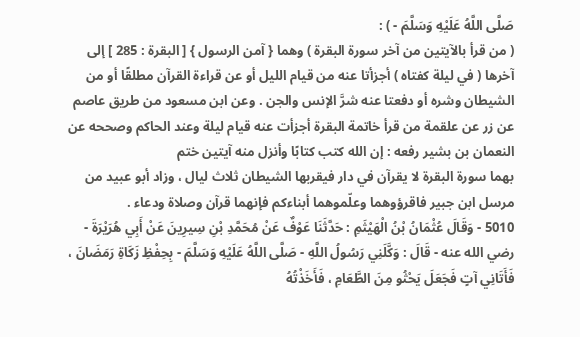صَلَّى اللَّهُ عَلَيْهِ وَسَلَّمَ - ) :
( من قرأ بالآيتين من آخر سورة البقرة ) وهما { آمن الرسول } [ البقرة : 285 ] إلى آخرها ( في ليلة كفتاه ) أجزأتا عنه من قيام الليل أو عن قراءة القرآن مطلقًا أو من الشيطان وشره أو دفعتا عنه شرَّ الإنس والجن . وعن ابن مسعود من طريق عاصم عن زر عن علقمة من قرأ خاتمة البقرة أجزأت عنه قيام ليلة وعند الحاكم وصححه عن النعمان بن بشير رفعه : إن الله كتب كتابًا وأنزل منه آيتين ختم
بهما سورة البقرة لا يقرآن في دار فيقربها الشيطان ثلاث ليال ، وزاد أبو عبيد من مرسل ابن جبير فاقرؤوهما وعلّموهما أبناءكم فإنهما قرآن وصلاة ودعاء .
5010 - وَقَالَ عُثْمَانُ بْنُ الْهَيْثَمِ : حَدَّثَنَا عَوْفٌ عَنْ مُحَمَّدِ بْنِ سِيرِينَ عَنْ أَبِي هُرَيْرَةَ - رضي الله عنه - قَالَ : وَكَّلَنِي رَسُولُ اللَّهِ - صَلَّى اللَّهُ عَلَيْهِ وَسَلَّمَ - بِحِفْظِ زَكَاةِ رَمَضَانَ ، فَأَتَانِي آتٍ فَجَعَلَ يَحْثُو مِنَ الطَّعَامِ ، فَأَخَذْتُهُ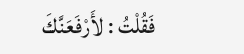فَقُلْتُ : لأَرْفَعَنَّكَ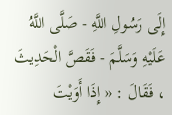إِلَى رَسُولِ اللَّهِ - صَلَّى اللَّهُ عَلَيْهِ وَسَلَّمَ - فَقَصَّ الْحَدِيثَ ، فَقَالَ : « إِذَا أَوَيْتَ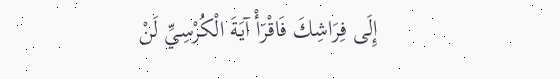إِلَى فِرَاشِكَ فَاقْرَأْ آيَةَ الْكُرْسِيِّ لَنْ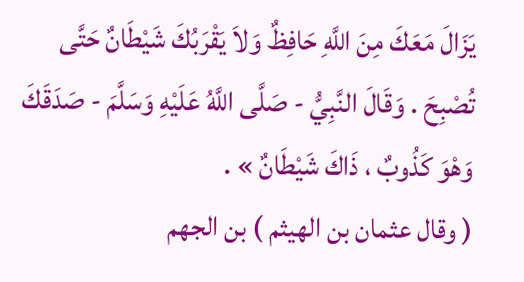يَزَالَ مَعَكَ مِنَ اللَّهِ حَافِظٌ وَلاَ يَقْرَبُكَ شَيْطَانٌ حَتَّى تُصْبِحَ . وَقَالَ النَّبِيُّ - صَلَّى اللَّهُ عَلَيْهِ وَسَلَّمَ - صَدَقَكَ وَهْوَ كَذُوبٌ ، ذَاكَ شَيْطَانٌ » .
( وقال عثمان بن الهيثم ) بن الجهم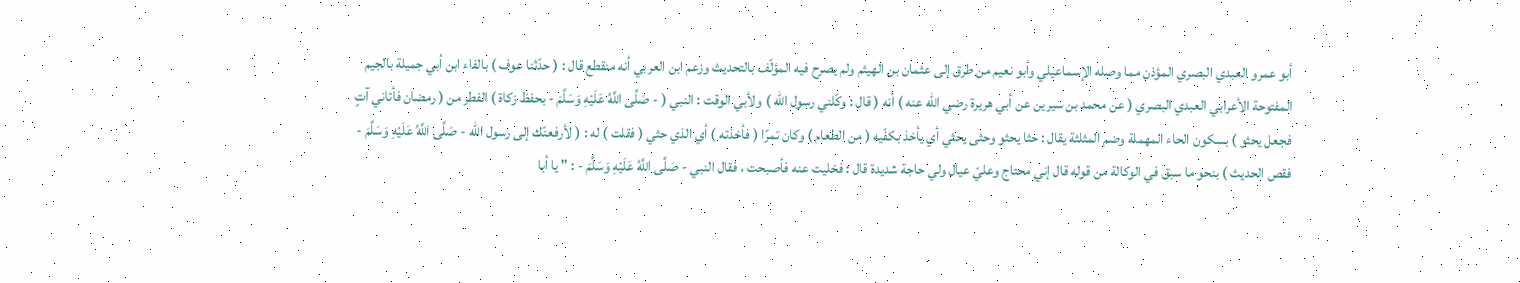أبو عمرو العبدي البصري المؤذن مما وصله الإسماعيلي وأبو نعيم من طرق إلى عثمان بن الهيثم ولم يصرح فيه المؤلّف بالتحديث وزعم ابن العربي أنه منقطع قال : ( حدّثنا عوف ) بالفاء ابن أبي جميلة بالجيم المفتوحة الأعرابي العبدي البصري ( عن محمد بن سيرين عن أبي هريرة رضي الله عنه ) أنه ( قال : وكّلني رسول الله ) ولأبي الوقت : النبي ( - صَلَّى اللَّهُ عَلَيْهِ وَسَلَّمَ - بحفظ زكاة ) الفطر من ( رمضان فأتاني آتٍ فجعل يحثو ) بسكون الحاء المهملة وضم المثلثة يقال : حثا يحثو وحثى يحثي أي يأخذ بكفّيه ( من الطعام ) وكان تمرًا ( فأخذته ) أي الذي حثي ( فقلت ) له : ( لأرفعنّك إلى رسول الله - صَلَّى اللَّهُ عَلَيْهِ وَسَلَّمَ - فقص الحديث ) بنحو ما سبق في الوكالة من قوله قال إني محتاج وعليّ عيال ولي حاجة شديدة قال : فخليت عنه فأصبحت ، فقال النبي - صَلَّى اللَّهُ عَلَيْهِ وَسَلَّمَ - : " يا أبا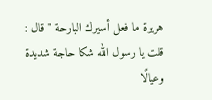هريرة ما فعل أسيرك البارحة " قال : قلت يا رسول الله شكا حاجة شديدة وعيالًا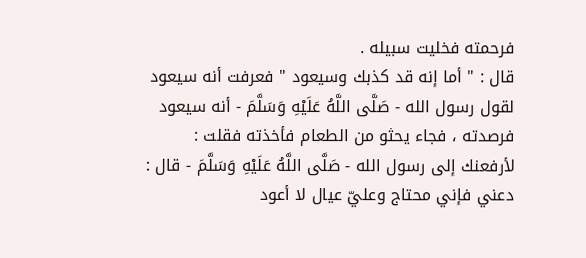فرحمته فخليت سبيله .
قال : " أما إنه قد كذبك وسيعود " فعرفت أنه سيعود لقول رسول الله - صَلَّى اللَّهُ عَلَيْهِ وَسَلَّمَ - أنه سيعود فرصدته ، فجاء يحثو من الطعام فأخذته فقلت : لأرفعنك إلى رسول الله - صَلَّى اللَّهُ عَلَيْهِ وَسَلَّمَ - قال : دعني فإني محتاج وعليّ عيال لا أعود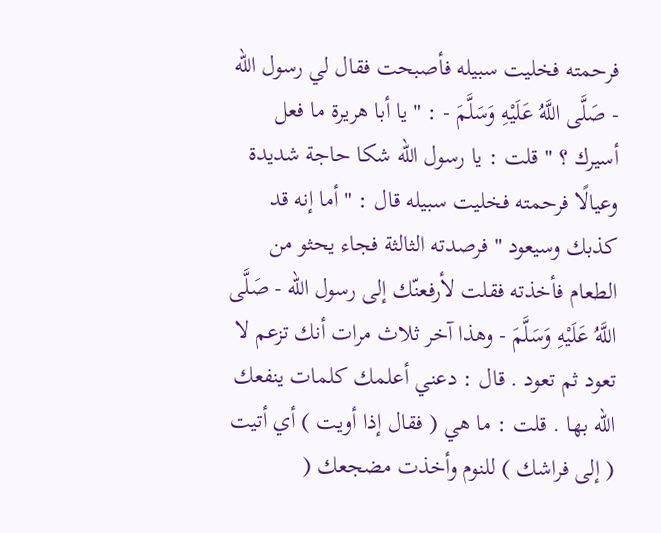فرحمته فخليت سبيله فأصبحت فقال لي رسول الله - صَلَّى اللَّهُ عَلَيْهِ وَسَلَّمَ - : " يا أبا هريرة ما فعل أسيرك ؟ " قلت : يا رسول الله شكا حاجة شديدة وعيالًا فرحمته فخليت سبيله قال : " أما إنه قد كذبك وسيعود " فرصدته الثالثة فجاء يحثو من الطعام فأخذته فقلت لأرفعنّك إلى رسول الله - صَلَّى اللَّهُ عَلَيْهِ وَسَلَّمَ - وهذا آخر ثلاث مرات أنك تزعم لا تعود ثم تعود . قال : دعني أعلمك كلمات ينفعك الله بها . قلت : ما هي ( فقال إذا أويت ) أي أتيت ( إلى فراشك ) للنوم وأخذت مضجعك (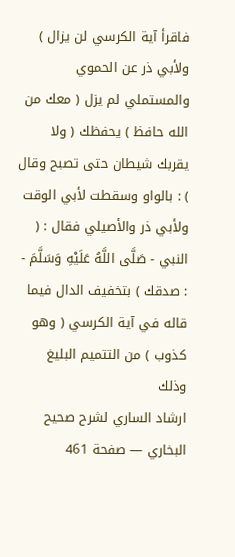فاقرأ آية الكرسي لن يزال ) ولأبي ذر عن الحموي والمستملي لم يزل ( معك من الله حافظ ) يحفظك ( ولا يقربك شيطان حتى تصبح وقال ) : بالواو وسقطت لأبي الوقت ولأبي ذر والأصيلي فقال : ( النبي - صَلَّى اللَّهُ عَلَيْهِ وَسَلَّمَ - : صدقك ) بتخفيف الدال فيما قاله في آية الكرسي ( وهو كذوب ) من التتميم البليغ وذلك
ارشاد الساري لشرح صحيح البخاري — صفحة 461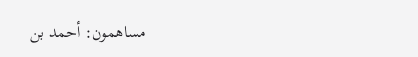مساهمون: أحمد بن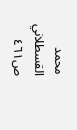محمد القسطلاني
ص٤٦١